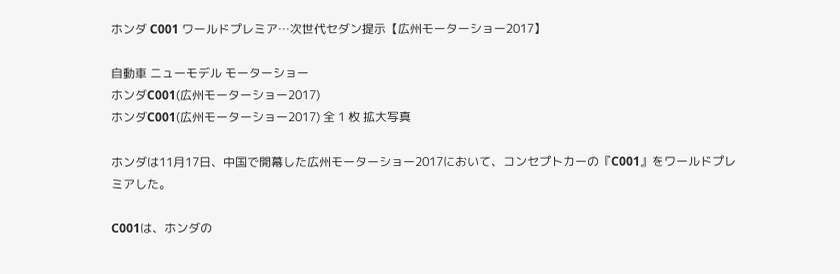ホンダ C001 ワールドプレミア…次世代セダン提示【広州モーターショー2017】

自動車 ニューモデル モーターショー
ホンダC001(広州モーターショー2017)
ホンダC001(広州モーターショー2017) 全 1 枚 拡大写真

ホンダは11月17日、中国で開幕した広州モーターショー2017において、コンセプトカーの『C001』をワールドプレミアした。

C001は、ホンダの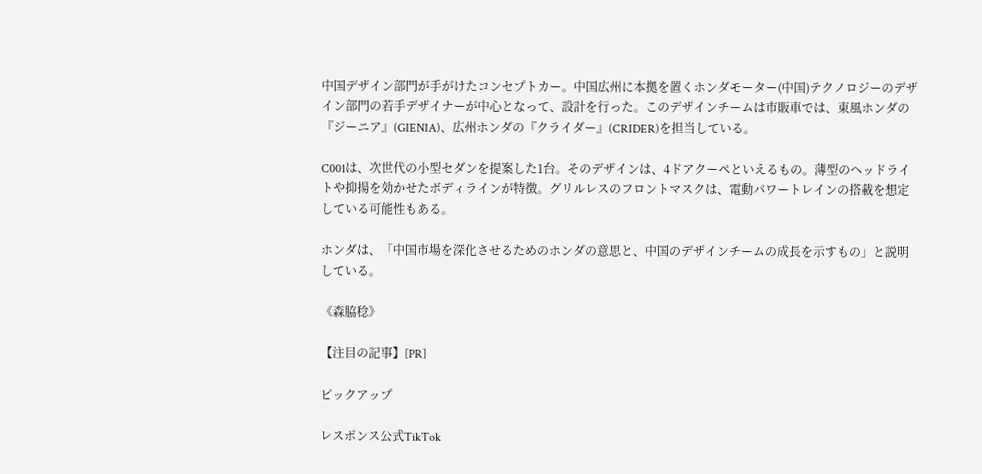中国デザイン部門が手がけたコンセプトカー。中国広州に本拠を置くホンダモーター(中国)テクノロジーのデザイン部門の若手デザイナーが中心となって、設計を行った。このデザインチームは市販車では、東風ホンダの『ジーニア』(GIENIA)、広州ホンダの『クライダー』(CRIDER)を担当している。

C001は、次世代の小型セダンを提案した1台。そのデザインは、4ドアクーペといえるもの。薄型のヘッドライトや抑揚を効かせたボディラインが特徴。グリルレスのフロントマスクは、電動パワートレインの搭載を想定している可能性もある。

ホンダは、「中国市場を深化させるためのホンダの意思と、中国のデザインチームの成長を示すもの」と説明している。

《森脇稔》

【注目の記事】[PR]

ピックアップ

レスポンス公式TikTok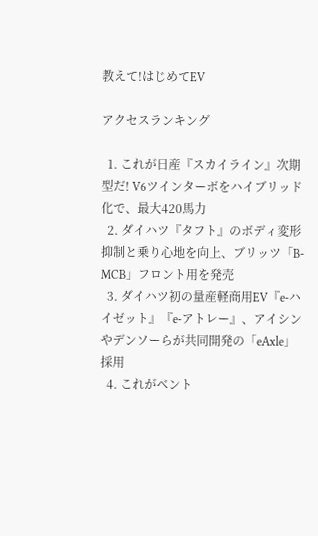教えて!はじめてEV

アクセスランキング

  1. これが日産『スカイライン』次期型だ! V6ツインターボをハイブリッド化で、最大420馬力
  2. ダイハツ『タフト』のボディ変形抑制と乗り心地を向上、ブリッツ「B-MCB」フロント用を発売
  3. ダイハツ初の量産軽商用EV『e-ハイゼット』『e-アトレー』、アイシンやデンソーらが共同開発の「eAxle」採用
  4. これがベント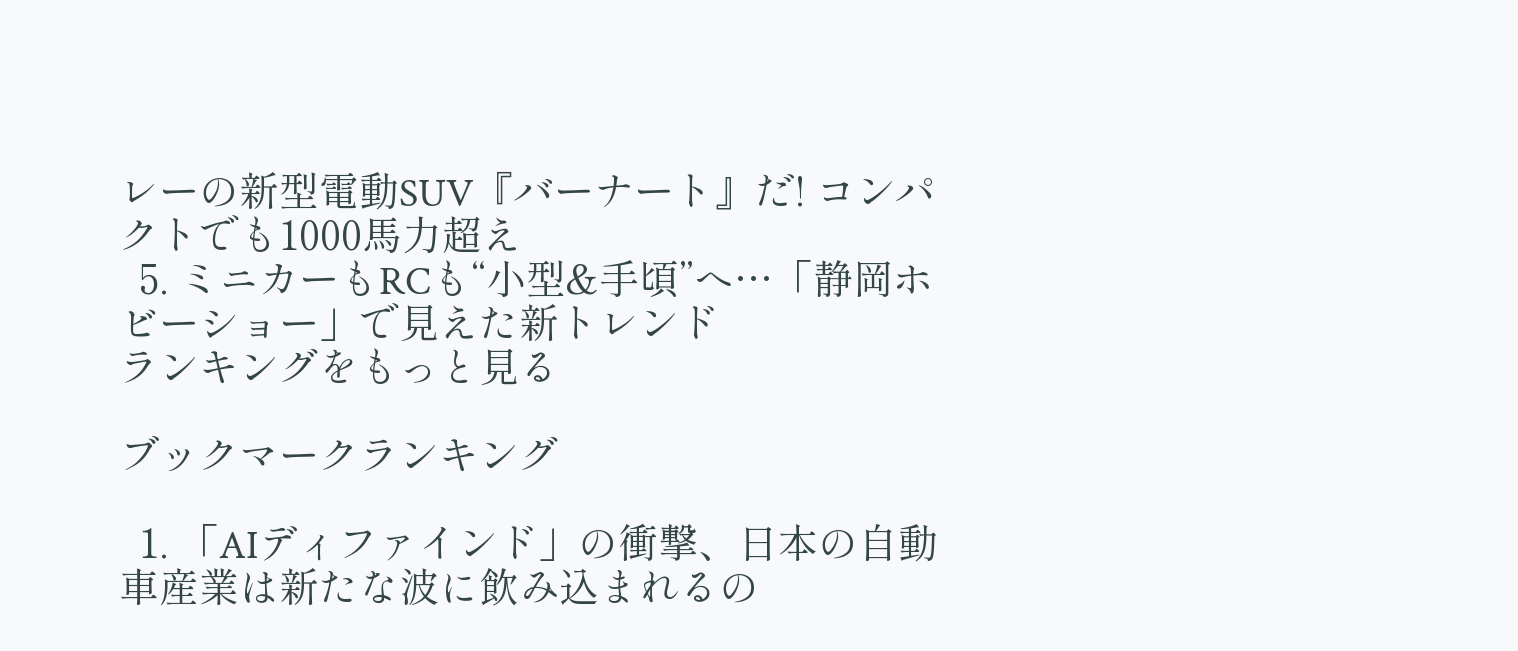レーの新型電動SUV『バーナート』だ! コンパクトでも1000馬力超え
  5. ミニカーもRCも“小型&手頃”へ…「静岡ホビーショー」で見えた新トレンド
ランキングをもっと見る

ブックマークランキング

  1. 「AIディファインド」の衝撃、日本の自動車産業は新たな波に飲み込まれるの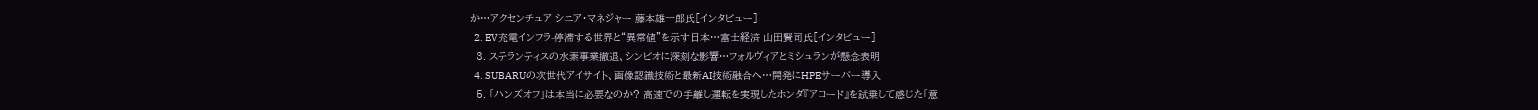か…アクセンチュア シニア・マネジャー 藤本雄一郎氏[インタビュー]
  2. EV充電インフラ-停滞する世界と“異常値”を示す日本…富士経済 山田賢司氏[インタビュー]
  3. ステランティスの水素事業撤退、シンビオに深刻な影響…フォルヴィアとミシュランが懸念表明
  4. SUBARUの次世代アイサイト、画像認識技術と最新AI技術融合へ…開発にHPEサーバー導入
  5. 「ハンズオフ」は本当に必要なのか? 高速での手離し運転を実現したホンダ『アコード』を試乗して感じた「意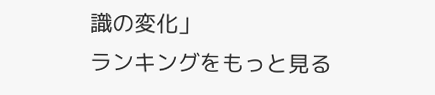識の変化」
ランキングをもっと見る